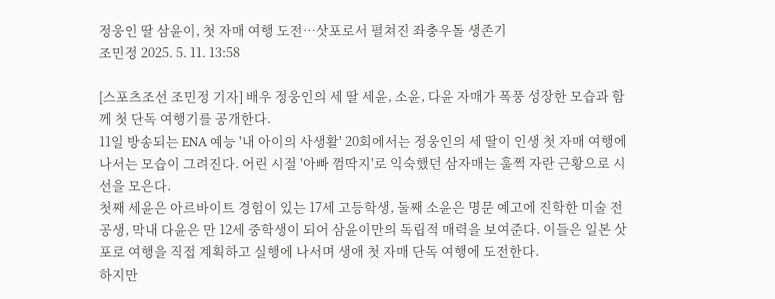정웅인 딸 삼윤이, 첫 자매 여행 도전…삿포로서 펼쳐진 좌충우돌 생존기
조민정 2025. 5. 11. 13:58

[스포츠조선 조민정 기자] 배우 정웅인의 세 딸 세윤, 소윤, 다윤 자매가 폭풍 성장한 모습과 함께 첫 단독 여행기를 공개한다.
11일 방송되는 ENA 예능 '내 아이의 사생활' 20회에서는 정웅인의 세 딸이 인생 첫 자매 여행에 나서는 모습이 그려진다. 어린 시절 '아빠 껌딱지'로 익숙했던 삼자매는 훌쩍 자란 근황으로 시선을 모은다.
첫째 세윤은 아르바이트 경험이 있는 17세 고등학생, 둘째 소윤은 명문 예고에 진학한 미술 전공생, 막내 다윤은 만 12세 중학생이 되어 삼윤이만의 독립적 매력을 보여준다. 이들은 일본 삿포로 여행을 직접 계획하고 실행에 나서며 생애 첫 자매 단독 여행에 도전한다.
하지만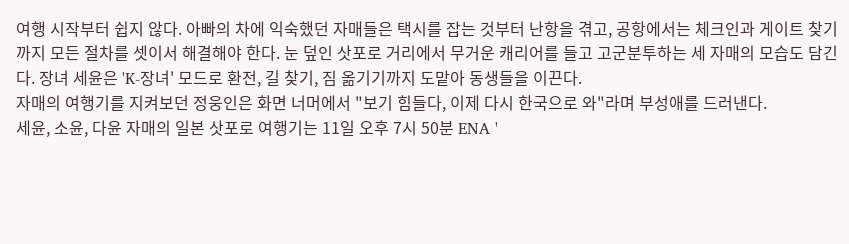여행 시작부터 쉽지 않다. 아빠의 차에 익숙했던 자매들은 택시를 잡는 것부터 난항을 겪고, 공항에서는 체크인과 게이트 찾기까지 모든 절차를 셋이서 해결해야 한다. 눈 덮인 삿포로 거리에서 무거운 캐리어를 들고 고군분투하는 세 자매의 모습도 담긴다. 장녀 세윤은 'K-장녀' 모드로 환전, 길 찾기, 짐 옮기기까지 도맡아 동생들을 이끈다.
자매의 여행기를 지켜보던 정웅인은 화면 너머에서 "보기 힘들다, 이제 다시 한국으로 와"라며 부성애를 드러낸다.
세윤, 소윤, 다윤 자매의 일본 삿포로 여행기는 11일 오후 7시 50분 ENA '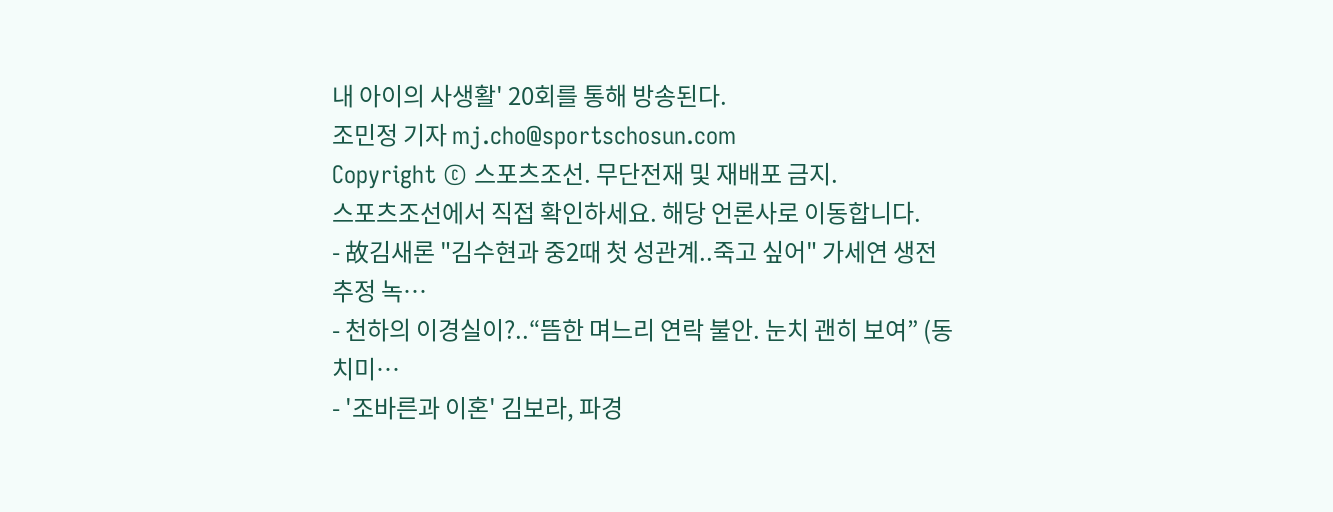내 아이의 사생활' 20회를 통해 방송된다.
조민정 기자 mj.cho@sportschosun.com
Copyright © 스포츠조선. 무단전재 및 재배포 금지.
스포츠조선에서 직접 확인하세요. 해당 언론사로 이동합니다.
- 故김새론 "김수현과 중2때 첫 성관계..죽고 싶어" 가세연 생전 추정 녹…
- 천하의 이경실이?..“뜸한 며느리 연락 불안. 눈치 괜히 보여” (동치미…
- '조바른과 이혼' 김보라, 파경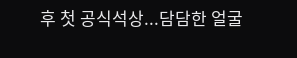후 첫 공식석상...담담한 얼굴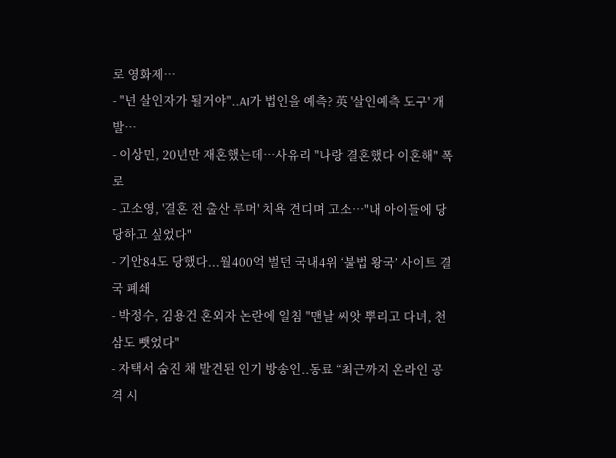로 영화제…
- "넌 살인자가 될거야"..AI가 법인을 예측? 英 '살인예측 도구' 개발…
- 이상민, 20년만 재혼했는데…사유리 "나랑 결혼했다 이혼해" 폭로
- 고소영, '결혼 전 출산 루머' 치욕 견디며 고소…"내 아이들에 당당하고 싶었다"
- 기안84도 당했다...월400억 벌던 국내4위 ‘불법 왕국’ 사이트 결국 폐쇄
- 박정수, 김용건 혼외자 논란에 일침 "맨날 씨앗 뿌리고 다녀, 천삼도 뺏었다"
- 자택서 숨진 채 발견된 인기 방송인..동료 “최근까지 온라인 공격 시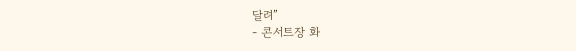달려”
- 콘서트장 화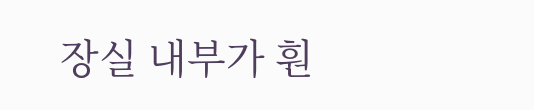장실 내부가 훤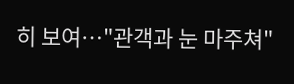히 보여…"관객과 눈 마주쳐"